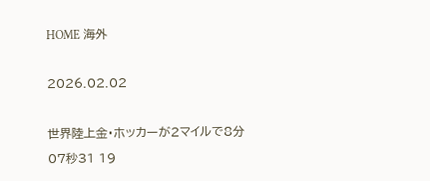HOME 海外

2026.02.02

世界陸上金・ホッカーが2マイルで8分07秒31 19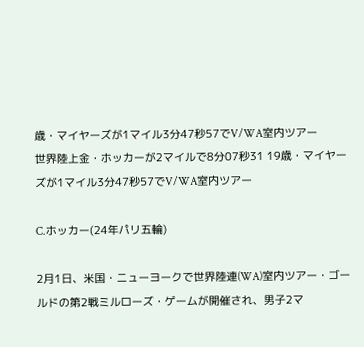歳・マイヤーズが1マイル3分47秒57でV/WA室内ツアー
世界陸上金・ホッカーが2マイルで8分07秒31 19歳・マイヤーズが1マイル3分47秒57でV/WA室内ツアー

C.ホッカー(24年パリ五輪)

2月1日、米国・ニューヨークで世界陸連(WA)室内ツアー・ゴールドの第2戦ミルローズ・ゲームが開催され、男子2マ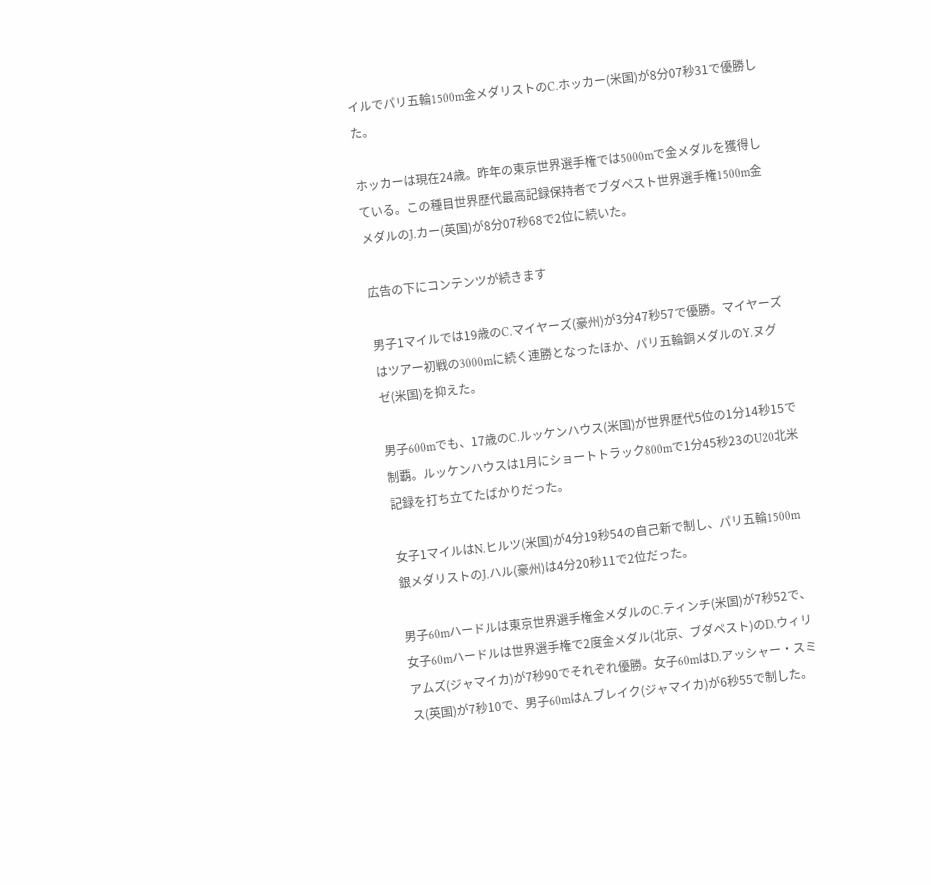イルでパリ五輪1500m金メダリストのC.ホッカー(米国)が8分07秒31で優勝した。

ホッカーは現在24歳。昨年の東京世界選手権では5000mで金メダルを獲得している。この種目世界歴代最高記録保持者でブダペスト世界選手権1500m金メダルのJ.カー(英国)が8分07秒68で2位に続いた。

広告の下にコンテンツが続きます

男子1マイルでは19歳のC.マイヤーズ(豪州)が3分47秒57で優勝。マイヤーズはツアー初戦の3000mに続く連勝となったほか、パリ五輪銅メダルのY.ヌグゼ(米国)を抑えた。

男子600mでも、17歳のC.ルッケンハウス(米国)が世界歴代5位の1分14秒15で制覇。ルッケンハウスは1月にショートトラック800mで1分45秒23のU20北米記録を打ち立てたばかりだった。

女子1マイルはN.ヒルツ(米国)が4分19秒54の自己新で制し、パリ五輪1500m銀メダリストのJ.ハル(豪州)は4分20秒11で2位だった。

男子60mハードルは東京世界選手権金メダルのC.ティンチ(米国)が7秒52で、女子60mハードルは世界選手権で2度金メダル(北京、ブダペスト)のD.ウィリアムズ(ジャマイカ)が7秒90でそれぞれ優勝。女子60mはD.アッシャー・スミス(英国)が7秒10で、男子60mはA.ブレイク(ジャマイカ)が6秒55で制した。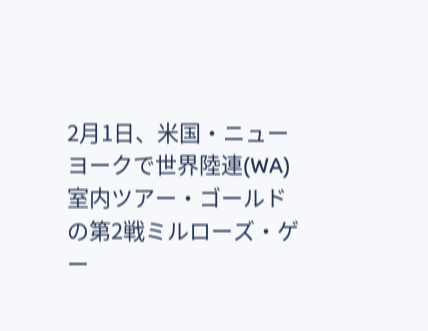2月1日、米国・ニューヨークで世界陸連(WA)室内ツアー・ゴールドの第2戦ミルローズ・ゲー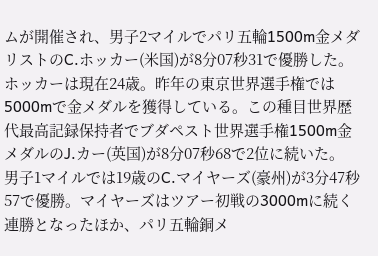ムが開催され、男子2マイルでパリ五輪1500m金メダリストのC.ホッカー(米国)が8分07秒31で優勝した。 ホッカーは現在24歳。昨年の東京世界選手権では5000mで金メダルを獲得している。この種目世界歴代最高記録保持者でブダペスト世界選手権1500m金メダルのJ.カー(英国)が8分07秒68で2位に続いた。 男子1マイルでは19歳のC.マイヤーズ(豪州)が3分47秒57で優勝。マイヤーズはツアー初戦の3000mに続く連勝となったほか、パリ五輪銅メ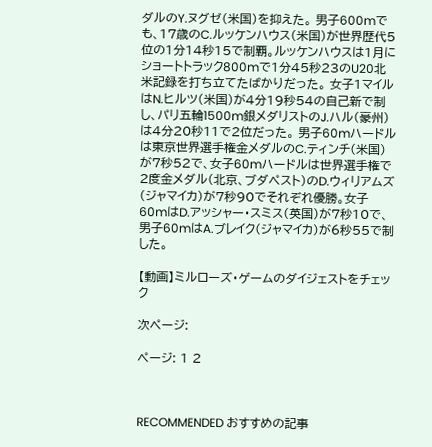ダルのY.ヌグゼ(米国)を抑えた。 男子600mでも、17歳のC.ルッケンハウス(米国)が世界歴代5位の1分14秒15で制覇。ルッケンハウスは1月にショートトラック800mで1分45秒23のU20北米記録を打ち立てたばかりだった。 女子1マイルはN.ヒルツ(米国)が4分19秒54の自己新で制し、パリ五輪1500m銀メダリストのJ.ハル(豪州)は4分20秒11で2位だった。 男子60mハードルは東京世界選手権金メダルのC.ティンチ(米国)が7秒52で、女子60mハードルは世界選手権で2度金メダル(北京、ブダペスト)のD.ウィリアムズ(ジャマイカ)が7秒90でそれぞれ優勝。女子60mはD.アッシャー・スミス(英国)が7秒10で、男子60mはA.ブレイク(ジャマイカ)が6秒55で制した。

【動画】ミルローズ・ゲームのダイジェストをチェック

次ページ:

ページ: 1 2



RECOMMENDED おすすめの記事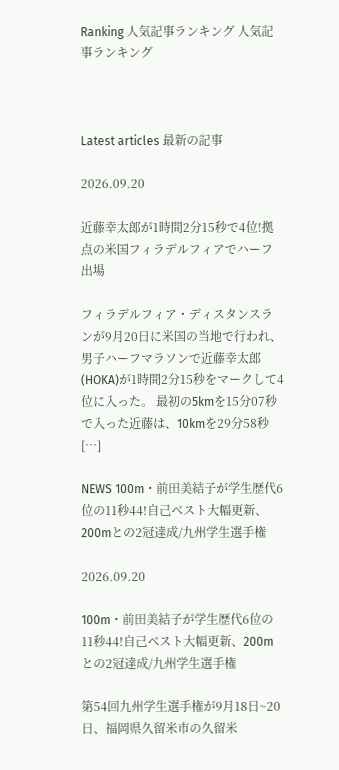Ranking 人気記事ランキング 人気記事ランキング



Latest articles 最新の記事

2026.09.20

近藤幸太郎が1時間2分15秒で4位!拠点の米国フィラデルフィアでハーフ出場

フィラデルフィア・ディスタンスランが9月20日に米国の当地で行われ、男子ハーフマラソンで近藤幸太郎(HOKA)が1時間2分15秒をマークして4位に入った。 最初の5kmを15分07秒で入った近藤は、10kmを29分58秒 […]

NEWS 100m・前田美結子が学生歴代6位の11秒44!自己ベスト大幅更新、200mとの2冠達成/九州学生選手権

2026.09.20

100m・前田美結子が学生歴代6位の11秒44!自己ベスト大幅更新、200mとの2冠達成/九州学生選手権

第54回九州学生選手権が9月18日~20日、福岡県久留米市の久留米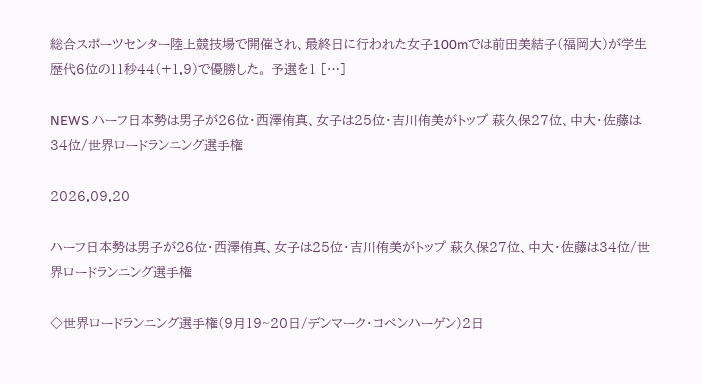総合スポーツセンター陸上競技場で開催され、最終日に行われた女子100mでは前田美結子(福岡大)が学生歴代6位の11秒44(+1.9)で優勝した。 予選を1 […]

NEWS ハーフ日本勢は男子が26位・西澤侑真、女子は25位・吉川侑美がトップ 萩久保27位、中大・佐藤は34位/世界ロードランニング選手権

2026.09.20

ハーフ日本勢は男子が26位・西澤侑真、女子は25位・吉川侑美がトップ 萩久保27位、中大・佐藤は34位/世界ロードランニング選手権

◇世界ロードランニング選手権(9月19~20日/デンマーク・コペンハーゲン)2日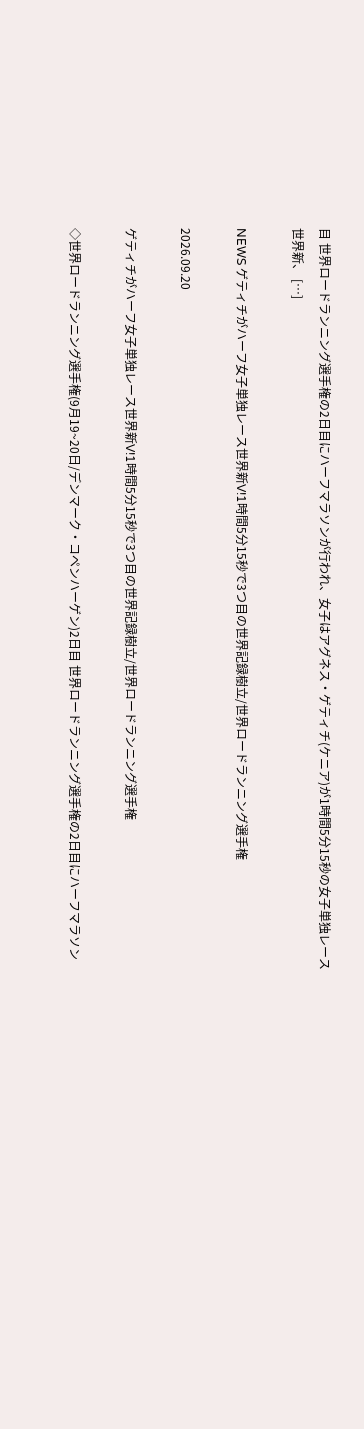目 世界ロードランニング選手権の2日目にハーフマラソンが行われ、女子はアグネス・ゲティチ(ケニア)が1時間5分15秒の女子単独レース世界新、 […]

NEWS ゲティチがハーフ女子単独レース世界新V!1時間5分15秒で3つ目の世界記録樹立/世界ロードランニング選手権

2026.09.20

ゲティチがハーフ女子単独レース世界新V!1時間5分15秒で3つ目の世界記録樹立/世界ロードランニング選手権

◇世界ロードランニング選手権(9月19~20日/デンマーク・コペンハーゲン)2日目 世界ロードランニング選手権の2日目にハーフマラソン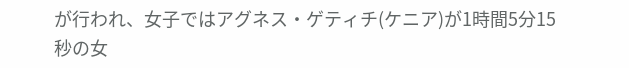が行われ、女子ではアグネス・ゲティチ(ケニア)が1時間5分15秒の女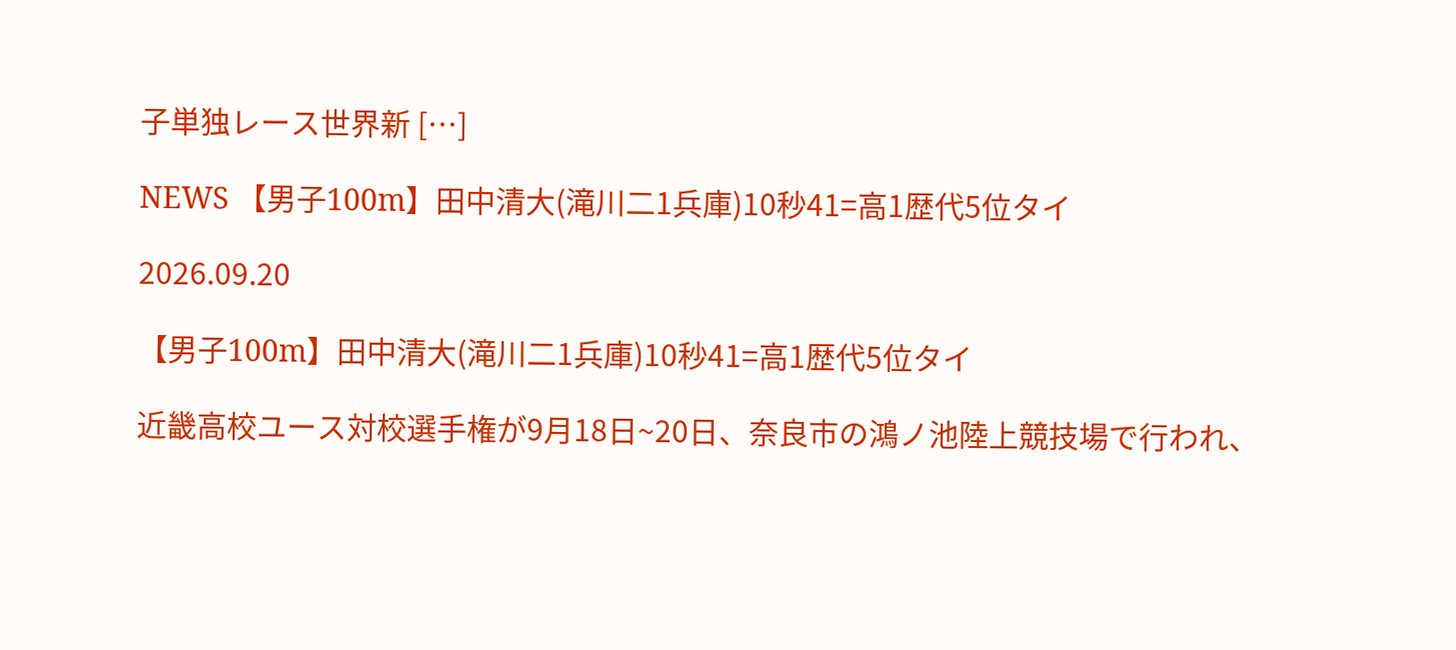子単独レース世界新 […]

NEWS 【男子100m】田中清大(滝川二1兵庫)10秒41=高1歴代5位タイ

2026.09.20

【男子100m】田中清大(滝川二1兵庫)10秒41=高1歴代5位タイ

近畿高校ユース対校選手権が9月18日~20日、奈良市の鴻ノ池陸上競技場で行われ、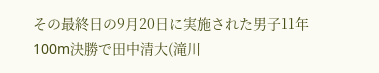その最終日の9月20日に実施された男子11年100m決勝で田中清大(滝川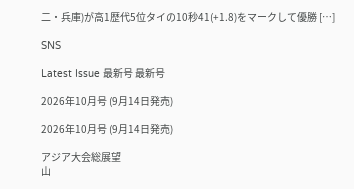二・兵庫)が高1歴代5位タイの10秒41(+1.8)をマークして優勝 […]

SNS

Latest Issue 最新号 最新号

2026年10月号 (9月14日発売)

2026年10月号 (9月14日発売)

アジア大会総展望
山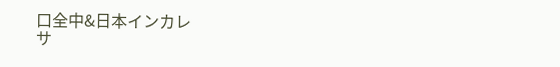口全中&日本インカレ
サ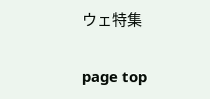ウェ特集

page top